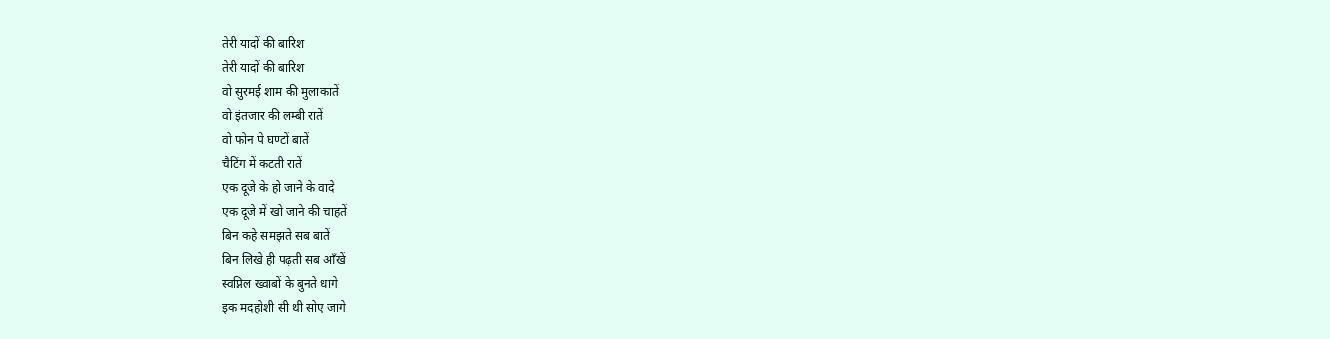तेरी यादों की बारिश
तेरी यादों की बारिश
वो सुरमई शाम की मुलाकातें
वो इंतजार की लम्बी रातें
वो फोन पे घण्टों बातें
चैटिंग में कटती रातें
एक दूजे के हो जाने के वादे
एक दूजे में खो जाने की चाहतें
बिन कहे समझते सब बातें
बिन लिखे ही पढ़ती सब आँखें
स्वप्निल ख्वाबों के बुनते धागे
इक मदहोशी सी थी सोए जागे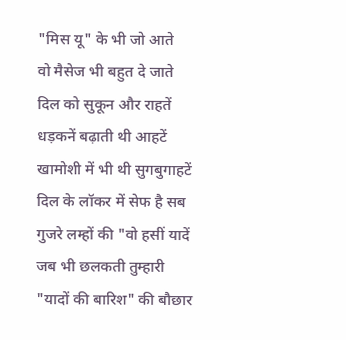"मिस यू" के भी जो आते
वो मैसेज भी बहुत दे जाते
दिल को सुकून और राहतें
धड़कनें बढ़ाती थी आहटें
खामोशी में भी थी सुगबुगाहटें
दिल के लॉकर में सेफ है सब
गुजरे लम्हों की "वो हसीं यादें
जब भी छलकती तुम्हारी "यादों की बारिश" की बौछार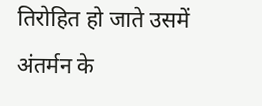तिरोहित हो जाते उसमें अंतर्मन के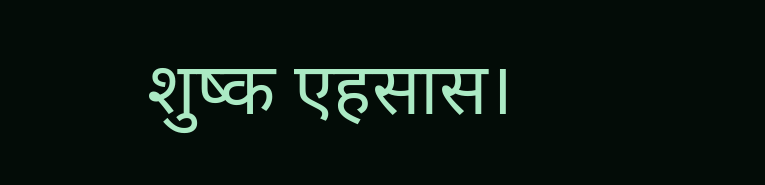शुष्क एहसास।